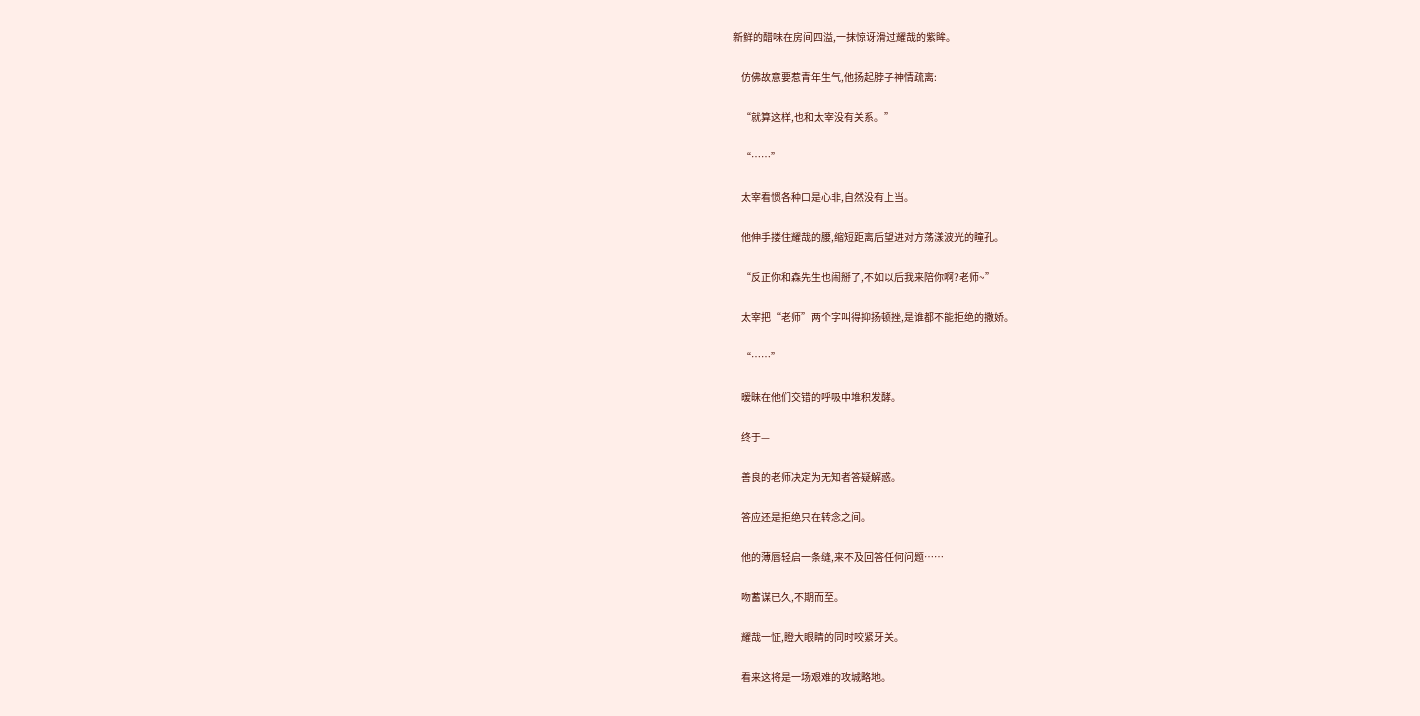新鲜的醋味在房间四溢,一抹惊讶滑过耀哉的紫眸。

    仿佛故意要惹青年生气,他扬起脖子神情疏离:

    “就算这样,也和太宰没有关系。”

    “……”

    太宰看惯各种口是心非,自然没有上当。

    他伸手搂住耀哉的腰,缩短距离后望进对方荡漾波光的瞳孔。

    “反正你和森先生也闹掰了,不如以后我来陪你啊?老师~”

    太宰把“老师”两个字叫得抑扬顿挫,是谁都不能拒绝的撒娇。

    “……”

    暧昧在他们交错的呼吸中堆积发酵。

    终于—

    善良的老师决定为无知者答疑解惑。

    答应还是拒绝只在转念之间。

    他的薄唇轻启一条缝,来不及回答任何问题……

    吻蓄谋已久,不期而至。

    耀哉一怔,瞪大眼睛的同时咬紧牙关。

    看来这将是一场艰难的攻城略地。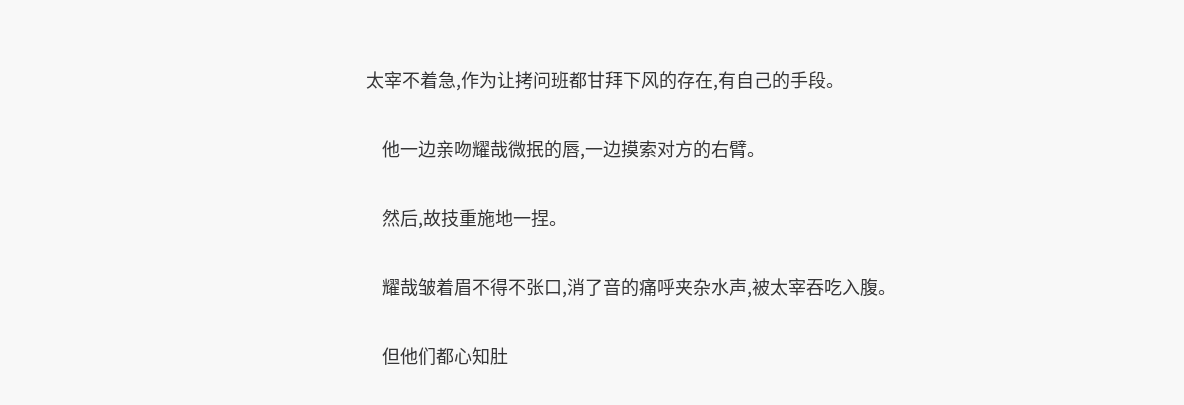太宰不着急,作为让拷问班都甘拜下风的存在,有自己的手段。

    他一边亲吻耀哉微抿的唇,一边摸索对方的右臂。

    然后,故技重施地一捏。

    耀哉皱着眉不得不张口,消了音的痛呼夹杂水声,被太宰吞吃入腹。

    但他们都心知肚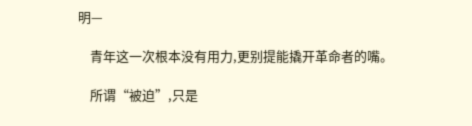明—

    青年这一次根本没有用力,更别提能撬开革命者的嘴。

    所谓“被迫”,只是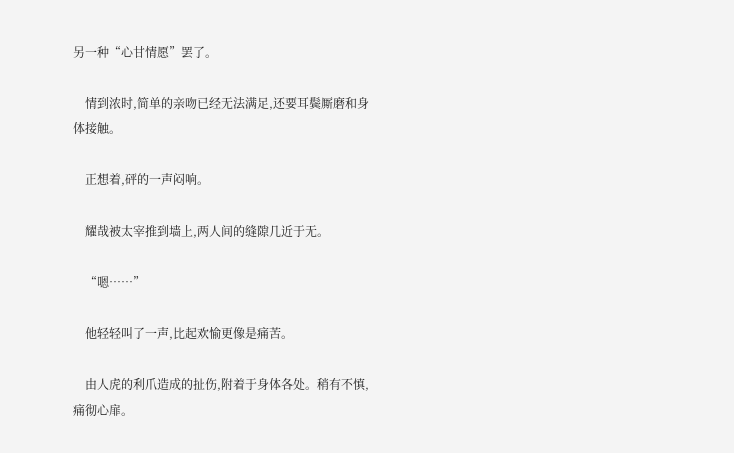另一种“心甘情愿”罢了。

    情到浓时,简单的亲吻已经无法满足,还要耳鬓厮磨和身体接触。

    正想着,砰的一声闷响。

    耀哉被太宰推到墙上,两人间的缝隙几近于无。

    “嗯……”

    他轻轻叫了一声,比起欢愉更像是痛苦。

    由人虎的利爪造成的扯伤,附着于身体各处。稍有不慎,痛彻心扉。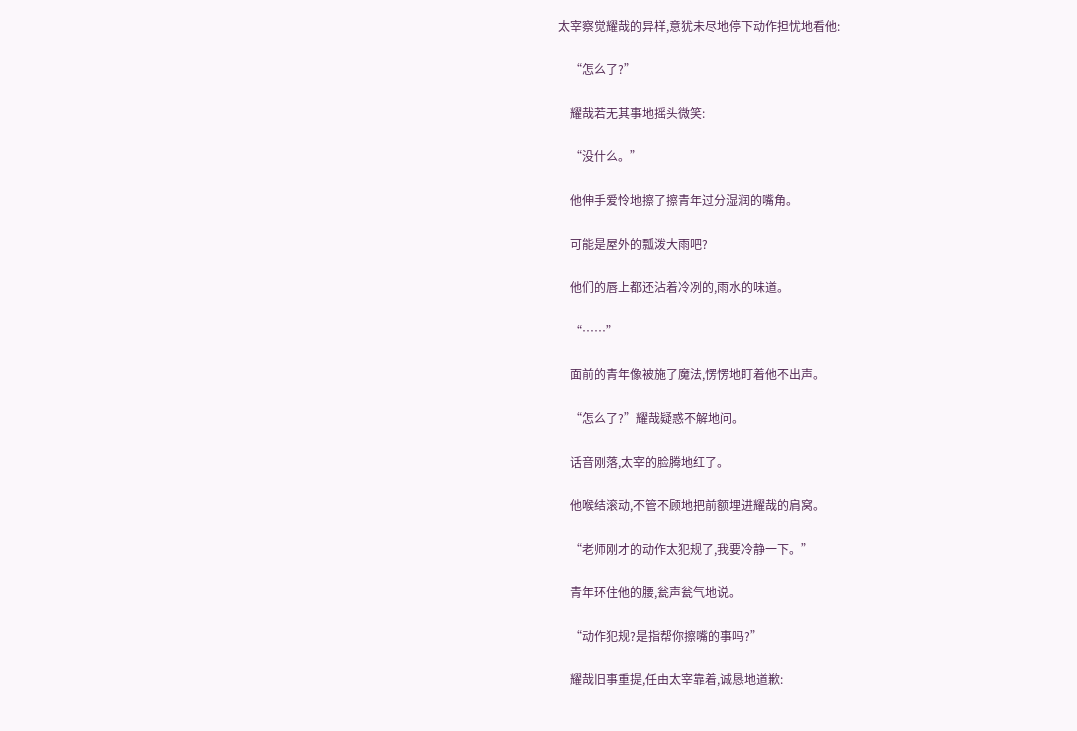太宰察觉耀哉的异样,意犹未尽地停下动作担忧地看他:

    “怎么了?”

    耀哉若无其事地摇头微笑:

    “没什么。”

    他伸手爱怜地擦了擦青年过分湿润的嘴角。

    可能是屋外的瓢泼大雨吧?

    他们的唇上都还沾着冷冽的,雨水的味道。

    “……”

    面前的青年像被施了魔法,愣愣地盯着他不出声。

    “怎么了?”耀哉疑惑不解地问。

    话音刚落,太宰的脸腾地红了。

    他喉结滚动,不管不顾地把前额埋进耀哉的肩窝。

    “老师刚才的动作太犯规了,我要冷静一下。”

    青年环住他的腰,瓮声瓮气地说。

    “动作犯规?是指帮你擦嘴的事吗?”

    耀哉旧事重提,任由太宰靠着,诚恳地道歉: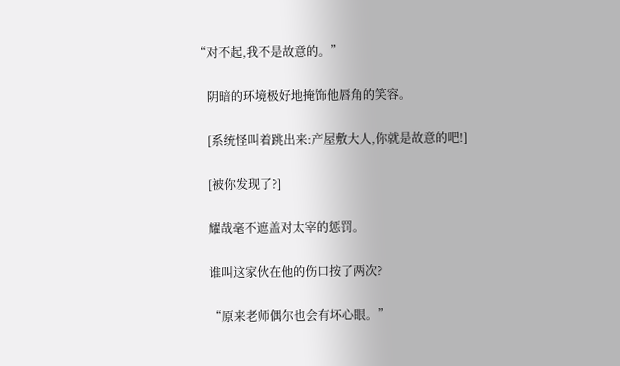“对不起,我不是故意的。”

    阴暗的环境极好地掩饰他唇角的笑容。

    [系统怪叫着跳出来:产屋敷大人,你就是故意的吧!]

    [被你发现了?]

    耀哉毫不遮盖对太宰的惩罚。

    谁叫这家伙在他的伤口按了两次?

    “原来老师偶尔也会有坏心眼。”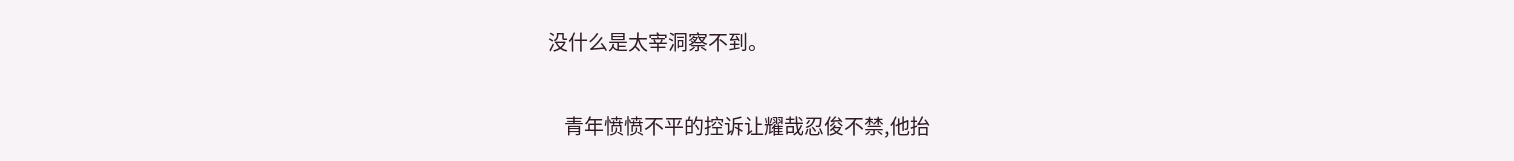没什么是太宰洞察不到。

    青年愤愤不平的控诉让耀哉忍俊不禁,他抬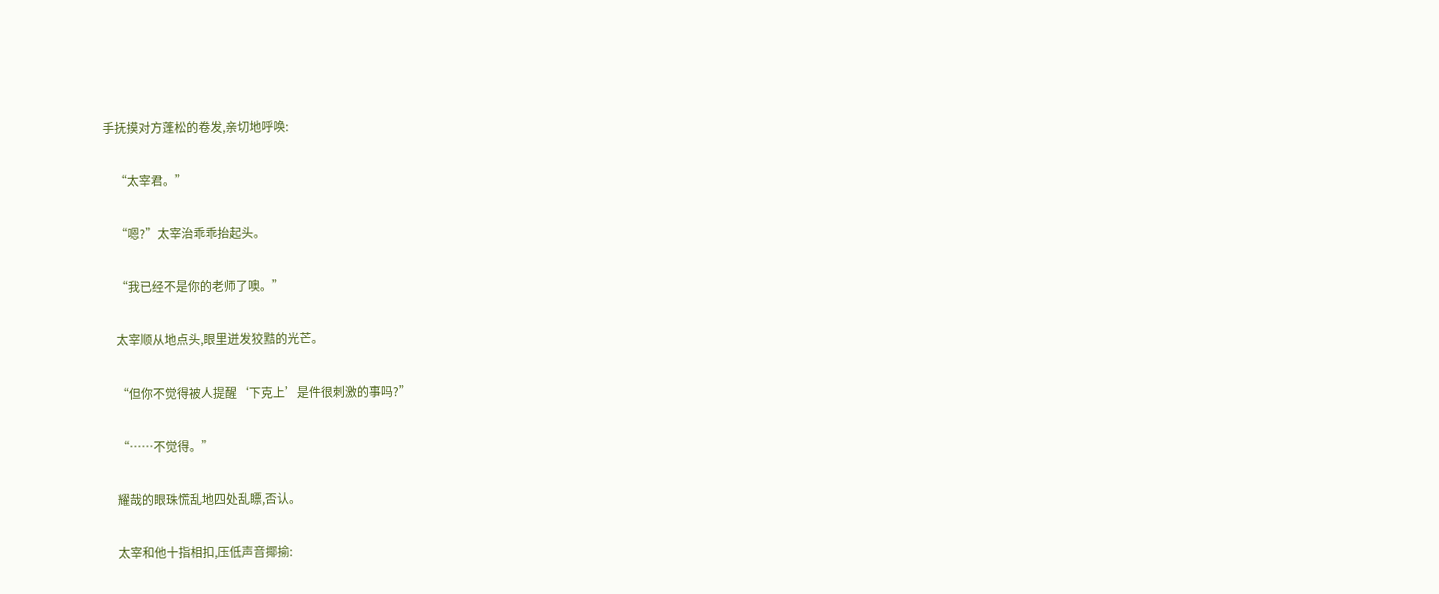手抚摸对方蓬松的卷发,亲切地呼唤:

    “太宰君。”

    “嗯?”太宰治乖乖抬起头。

    “我已经不是你的老师了噢。”

    太宰顺从地点头,眼里迸发狡黠的光芒。

    “但你不觉得被人提醒‘下克上’是件很刺激的事吗?”

    “……不觉得。”

    耀哉的眼珠慌乱地四处乱瞟,否认。

    太宰和他十指相扣,压低声音揶揄: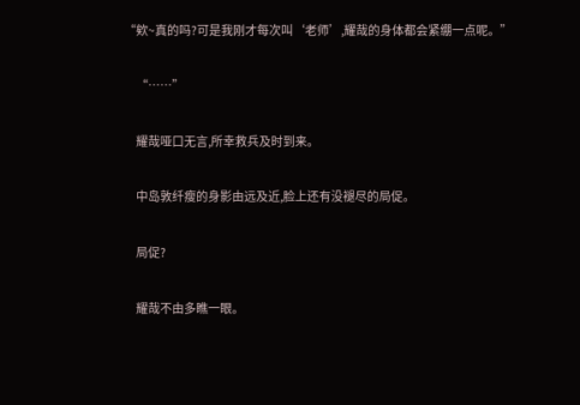“欸~真的吗?可是我刚才每次叫‘老师’,耀哉的身体都会紧绷一点呢。”

    “……”

    耀哉哑口无言,所幸救兵及时到来。

    中岛敦纤瘦的身影由远及近,脸上还有没褪尽的局促。

    局促?

    耀哉不由多瞧一眼。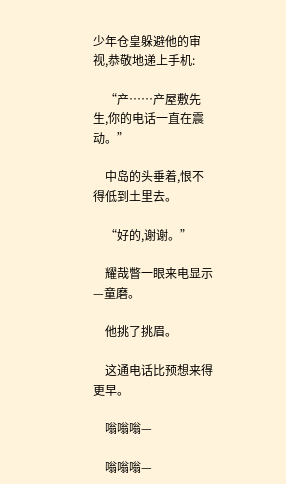少年仓皇躲避他的审视,恭敬地递上手机:

    “产……产屋敷先生,你的电话一直在震动。”

    中岛的头垂着,恨不得低到土里去。

    “好的,谢谢。”

    耀哉瞥一眼来电显示—童磨。

    他挑了挑眉。

    这通电话比预想来得更早。

    嗡嗡嗡—

    嗡嗡嗡—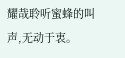耀哉聆听蜜蜂的叫声,无动于衷。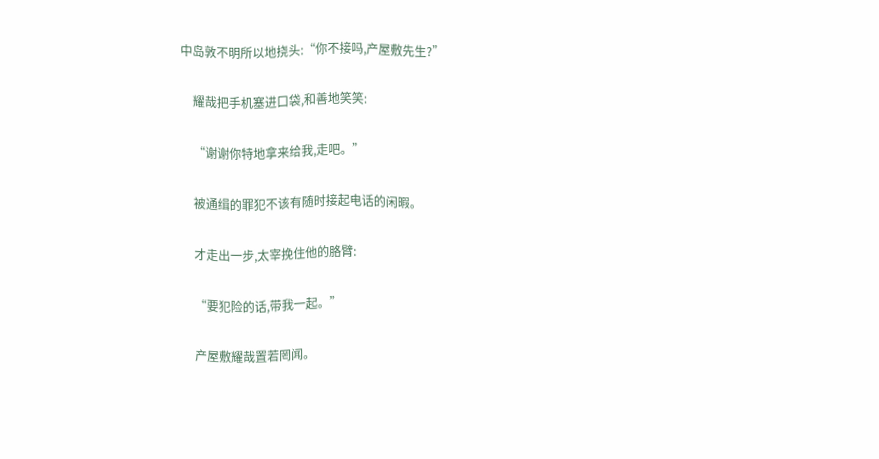中岛敦不明所以地挠头:“你不接吗,产屋敷先生?”

    耀哉把手机塞进口袋,和善地笑笑:

    “谢谢你特地拿来给我,走吧。”

    被通缉的罪犯不该有随时接起电话的闲暇。

    才走出一步,太宰挽住他的胳臂:

    “要犯险的话,带我一起。”

    产屋敷耀哉置若罔闻。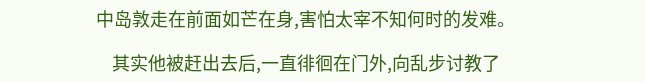中岛敦走在前面如芒在身,害怕太宰不知何时的发难。

    其实他被赶出去后,一直徘徊在门外,向乱步讨教了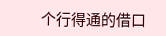个行得通的借口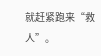就赶紧跑来“救人”。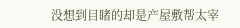没想到目睹的却是产屋敷帮太宰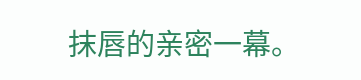抹唇的亲密一幕。